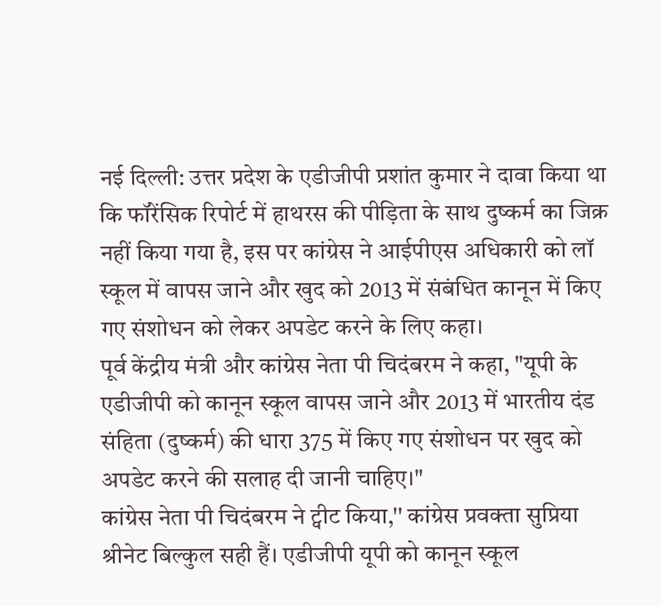नई दिल्ली: उत्तर प्रदेश के एडीजीपी प्रशांत कुमार ने दावा किया था कि फॉरेंसिक रिपोर्ट में हाथरस की पीड़िता के साथ दुष्कर्म का जिक्र नहीं किया गया है, इस पर कांग्रेस ने आईपीएस अधिकारी को लॉ स्कूल में वापस जाने और खुद को 2013 में संबंधित कानून में किए गए संशोधन को लेकर अपडेट करने के लिए कहा।
पूर्व केंद्रीय मंत्री और कांग्रेस नेता पी चिदंबरम ने कहा, "यूपी के एडीजीपी को कानून स्कूल वापस जाने और 2013 में भारतीय दंड संहिता (दुष्कर्म) की धारा 375 में किए गए संशोधन पर खुद को अपडेट करने की सलाह दी जानी चाहिए।"
कांग्रेस नेता पी चिदंबरम ने ट्वीट किया,'' कांग्रेस प्रवक्ता सुप्रिया श्रीनेट बिल्कुल सही हैं। एडीजीपी यूपी को कानून स्कूल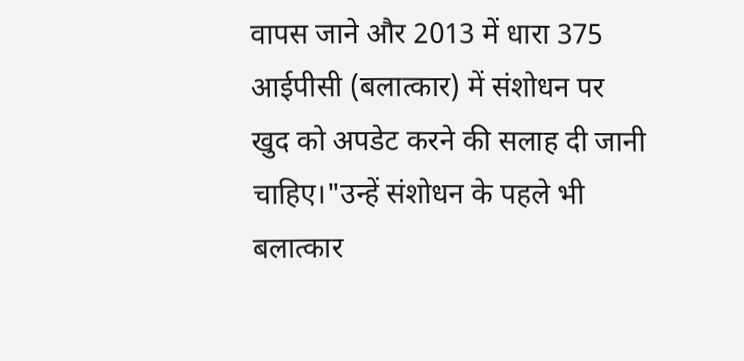वापस जाने और 2013 में धारा 375 आईपीसी (बलात्कार) में संशोधन पर खुद को अपडेट करने की सलाह दी जानी चाहिए।"उन्हें संशोधन के पहले भी बलात्कार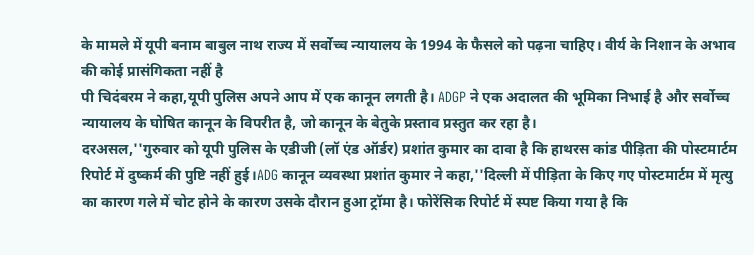के मामले में यूपी बनाम बाबुल नाथ राज्य में सर्वोच्च न्यायालय के 1994 के फैसले को पढ़ना चाहिए। वीर्य के निशान के अभाव की कोई प्रासंगिकता नहीं है
पी चिदंबरम ने कहा,यूपी पुलिस अपने आप में एक कानून लगती है। ADGP ने एक अदालत की भूमिका निभाई है और सर्वोच्च न्यायालय के घोषित कानून के विपरीत है, जो कानून के बेतुके प्रस्ताव प्रस्तुत कर रहा है।
दरअसल,''गुरुवार को यूपी पुलिस के एडीजी (लॉ एंड ऑर्डर) प्रशांत कुमार का दावा है कि हाथरस कांड पीड़िता की पोस्टमार्टम रिपोर्ट में दुष्कर्म की पुष्टि नहीं हुई।ADG कानून व्यवस्था प्रशांत कुमार ने कहा,''दिल्ली में पीड़िता के किए गए पोस्टमार्टम में मृत्यु का कारण गले में चोट होने के कारण उसके दौरान हुआ ट्रॉमा है। फोरेंसिक रिपोर्ट में स्पष्ट किया गया है कि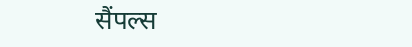सैंपल्स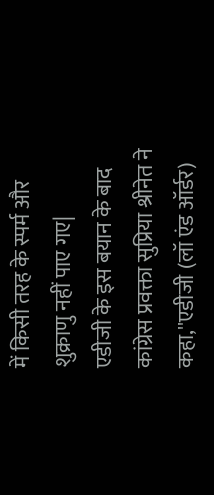में किसी तरह के स्पर्म और शुक्राणु नहीं पाए गए|
एडीजी के इस बयान के बाद कांग्रेस प्रवक्ता सुप्रिया श्रीनेत ने कहा,''एडीजी (लॉ एंड ऑर्डर)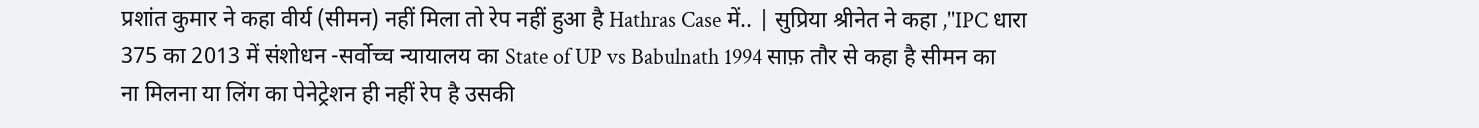प्रशांत कुमार ने कहा वीर्य (सीमन) नहीं मिला तो रेप नहीं हुआ है Hathras Case में.. | सुप्रिया श्रीनेत ने कहा ,''IPC धारा 375 का 2013 में संशोधन -सर्वोच्च न्यायालय का State of UP vs Babulnath 1994 साफ़ तौर से कहा है सीमन का ना मिलना या लिंग का पेनेट्रेशन ही नहीं रेप है उसकी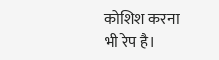कोशिश करना भी रेप है।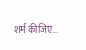शर्म कीजिए...